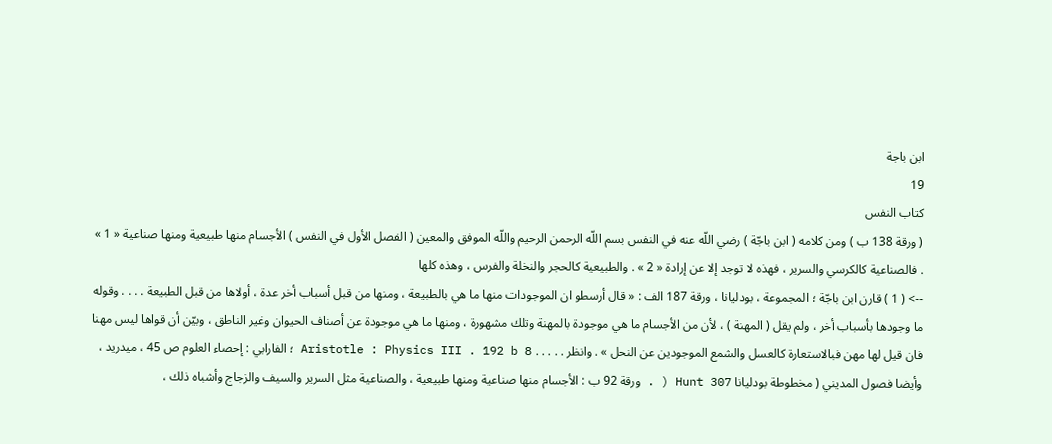ابن باجة
19
كتاب النفس
( ورقة 138 ب ) ومن كلامه ( ابن باجّة ) رضي اللّه عنه في النفس بسم اللّه الرحمن الرحيم واللّه الموفق والمعين ( الفصل الأول في النفس ) الأجسام منها طبيعية ومنها صناعية « 1 » . فالصناعية كالكرسي والسرير ، فهذه لا توجد إلا عن إرادة « 2 » . والطبيعية كالحجر والنخلة والفرس ، وهذه كلها
--> ( 1 ) قارن ابن باجّة ؛ المجموعة ، بودليانا ، ورقة 187 الف : « قال أرسطو ان الموجودات منها ما هي بالطبيعة ، ومنها من قبل أسباب أخر عدة ، أولاها من قبل الطبيعة . . . . وقوله ما وجودها بأسباب أخر ، ولم يقل ( المهنة ) ، لأن من الأجسام ما هي موجودة بالمهنة وتلك مشهورة ، ومنها ما هي موجودة عن أصناف الحيوان وغير الناطق ، وبيّن أن قواها ليس مهنا فان قيل لها مهن فبالاستعارة كالعسل والشمع الموجودين عن النحل » . وانظر . . . . . Aristotle : Physics III . 192 b 8 ؛ الفارابي : إحصاء العلوم ص 45 ، ميدريد ، وأيضا فصول المديني ( مخطوطة بودليانا Hunt 307 ( . ورقة 92 ب : الأجسام منها صناعية ومنها طبيعية ، والصناعية مثل السرير والسيف والزجاج وأشباه ذلك ،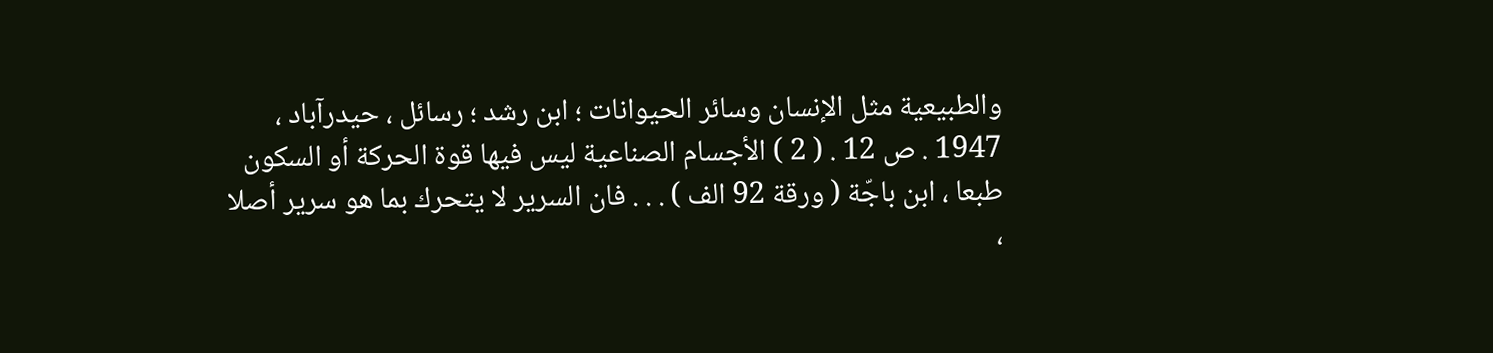والطبيعية مثل الإنسان وسائر الحيوانات ؛ ابن رشد ؛ رسائل ، حيدرآباد ، 1947 . ص 12 . ( 2 ) الأجسام الصناعية ليس فيها قوة الحركة أو السكون طبعا ، ابن باجّة ( ورقة 92 الف ) . . . فان السرير لا يتحرك بما هو سرير أصلا ،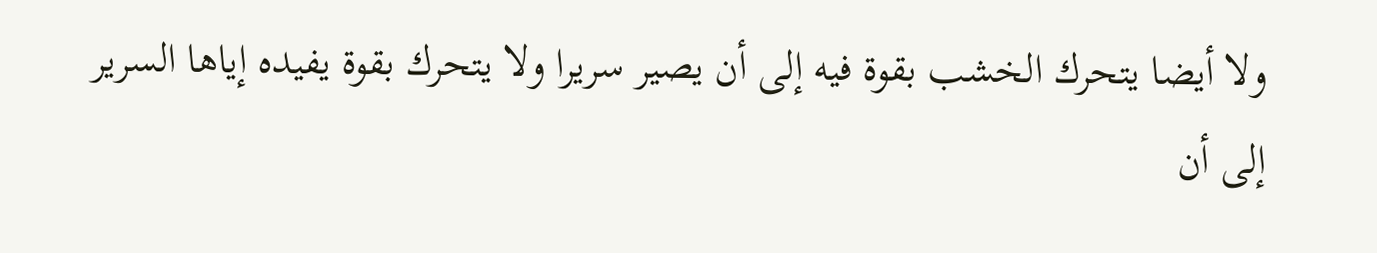ولا أيضا يتحرك الخشب بقوة فيه إلى أن يصير سريرا ولا يتحرك بقوة يفيده إياها السرير إلى أن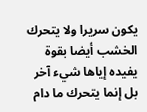يكون سريرا ولا يتحرك الخشب أيضا بقوة يفيده إياها شيء آخر بل إنما يتحرك ما دام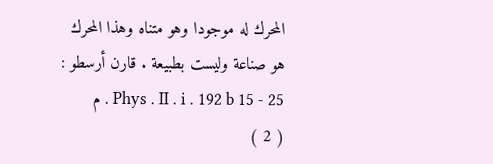المحرك له موجودا وهو متناه وهذا المحرك هو صناعة وليست بطبيعة . قارن أرسطو : Phys . II . i . 192 b 15 - 25 . م ( 2 )